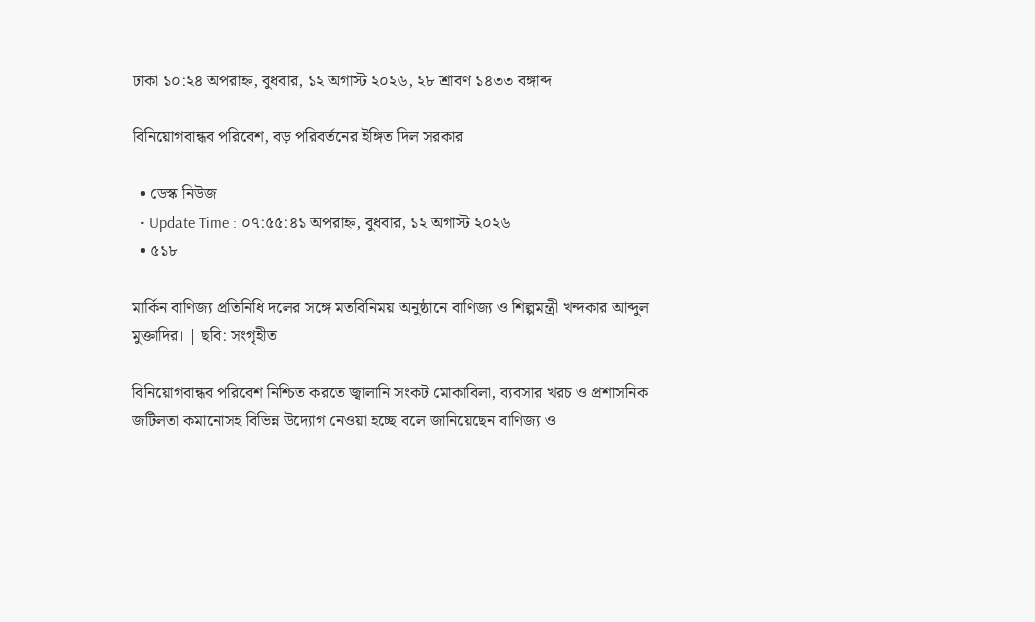ঢাকা ১০:২৪ অপরাহ্ন, বুধবার, ১২ অগাস্ট ২০২৬, ২৮ শ্রাবণ ১৪৩৩ বঙ্গাব্দ

বিনিয়োগবান্ধব পরিবেশ, বড় পরিবর্তনের ইঙ্গিত দিল সরকার

  • ডেস্ক নিউজ
  • Update Time : ০৭:৫৫:৪১ অপরাহ্ন, বুধবার, ১২ অগাস্ট ২০২৬
  • ৫১৮

মার্কিন বাণিজ্য প্রতিনিধি দলের সঙ্গে মতবিনিময় অনুষ্ঠানে বাণিজ্য ও শিল্পমন্ত্রী খন্দকার আব্দুল মুক্তাদির। | ছবি: সংগৃহীত

বিনিয়োগবান্ধব পরিবেশ নিশ্চিত করতে জ্বালানি সংকট মোকাবিলা, ব্যবসার খরচ ও প্রশাসনিক জটিলতা কমানোসহ বিভিন্ন উদ্যোগ নেওয়া হচ্ছে বলে জানিয়েছেন বাণিজ্য ও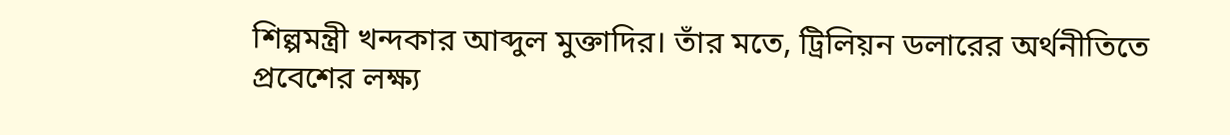শিল্পমন্ত্রী খন্দকার আব্দুল মুক্তাদির। তাঁর মতে, ট্রিলিয়ন ডলারের অর্থনীতিতে প্রবেশের লক্ষ্য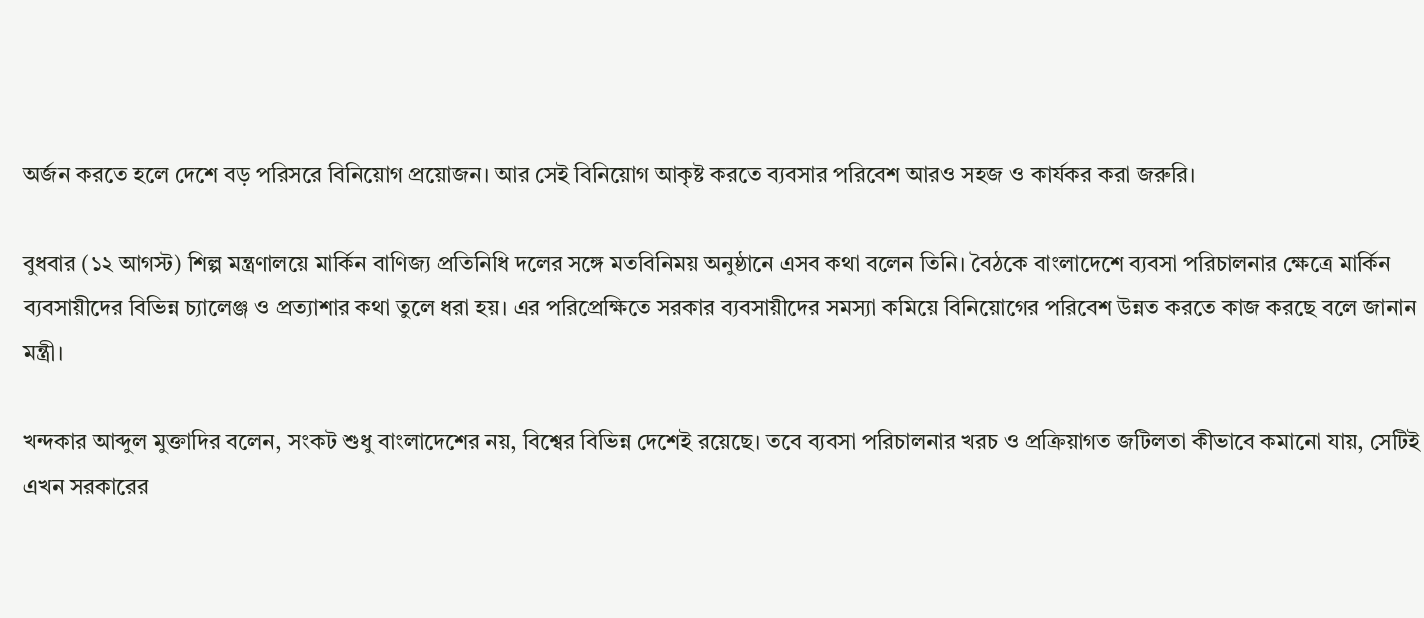অর্জন করতে হলে দেশে বড় পরিসরে বিনিয়োগ প্রয়োজন। আর সেই বিনিয়োগ আকৃষ্ট করতে ব্যবসার পরিবেশ আরও সহজ ও কার্যকর করা জরুরি।

বুধবার (১২ আগস্ট) শিল্প মন্ত্রণালয়ে মার্কিন বাণিজ্য প্রতিনিধি দলের সঙ্গে মতবিনিময় অনুষ্ঠানে এসব কথা বলেন তিনি। বৈঠকে বাংলাদেশে ব্যবসা পরিচালনার ক্ষেত্রে মার্কিন ব্যবসায়ীদের বিভিন্ন চ্যালেঞ্জ ও প্রত্যাশার কথা তুলে ধরা হয়। এর পরিপ্রেক্ষিতে সরকার ব্যবসায়ীদের সমস্যা কমিয়ে বিনিয়োগের পরিবেশ উন্নত করতে কাজ করছে বলে জানান মন্ত্রী।

খন্দকার আব্দুল মুক্তাদির বলেন, সংকট শুধু বাংলাদেশের নয়, বিশ্বের বিভিন্ন দেশেই রয়েছে। তবে ব্যবসা পরিচালনার খরচ ও প্রক্রিয়াগত জটিলতা কীভাবে কমানো যায়, সেটিই এখন সরকারের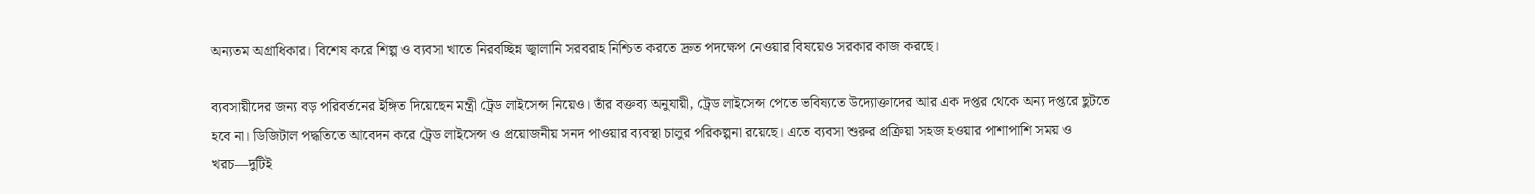অন্যতম অগ্রাধিকার। বিশেষ করে শিল্প ও ব্যবসা খাতে নিরবচ্ছিন্ন জ্বালানি সরবরাহ নিশ্চিত করতে দ্রুত পদক্ষেপ নেওয়ার বিষয়েও সরকার কাজ করছে।

ব্যবসায়ীদের জন্য বড় পরিবর্তনের ইঙ্গিত দিয়েছেন মন্ত্রী ট্রেড লাইসেন্স নিয়েও। তাঁর বক্তব্য অনুযায়ী, ট্রেড লাইসেন্স পেতে ভবিষ্যতে উদ্যোক্তাদের আর এক দপ্তর থেকে অন্য দপ্তরে ছুটতে হবে না। ডিজিটাল পদ্ধতিতে আবেদন করে ট্রেড লাইসেন্স ও প্রয়োজনীয় সনদ পাওয়ার ব্যবস্থা চালুর পরিকল্পনা রয়েছে। এতে ব্যবসা শুরুর প্রক্রিয়া সহজ হওয়ার পাশাপাশি সময় ও খরচ—দুটিই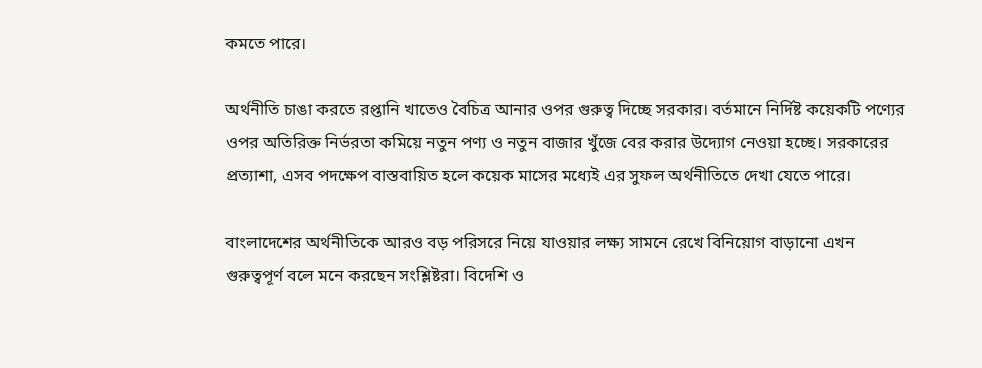কমতে পারে।

অর্থনীতি চাঙা করতে রপ্তানি খাতেও বৈচিত্র আনার ওপর গুরুত্ব দিচ্ছে সরকার। বর্তমানে নির্দিষ্ট কয়েকটি পণ্যের ওপর অতিরিক্ত নির্ভরতা কমিয়ে নতুন পণ্য ও নতুন বাজার খুঁজে বের করার উদ্যোগ নেওয়া হচ্ছে। সরকারের প্রত্যাশা, এসব পদক্ষেপ বাস্তবায়িত হলে কয়েক মাসের মধ্যেই এর সুফল অর্থনীতিতে দেখা যেতে পারে।

বাংলাদেশের অর্থনীতিকে আরও বড় পরিসরে নিয়ে যাওয়ার লক্ষ্য সামনে রেখে বিনিয়োগ বাড়ানো এখন গুরুত্বপূর্ণ বলে মনে করছেন সংশ্লিষ্টরা। বিদেশি ও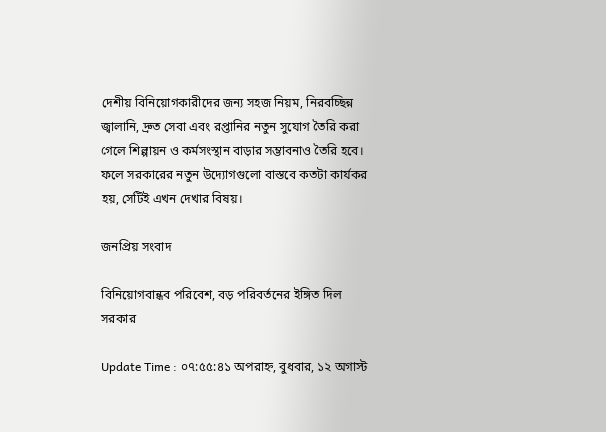দেশীয় বিনিয়োগকারীদের জন্য সহজ নিয়ম, নিরবচ্ছিন্ন জ্বালানি, দ্রুত সেবা এবং রপ্তানির নতুন সুযোগ তৈরি করা গেলে শিল্পায়ন ও কর্মসংস্থান বাড়ার সম্ভাবনাও তৈরি হবে। ফলে সরকারের নতুন উদ্যোগগুলো বাস্তবে কতটা কার্যকর হয়, সেটিই এখন দেখার বিষয়।

জনপ্রিয় সংবাদ

বিনিয়োগবান্ধব পরিবেশ, বড় পরিবর্তনের ইঙ্গিত দিল সরকার

Update Time : ০৭:৫৫:৪১ অপরাহ্ন, বুধবার, ১২ অগাস্ট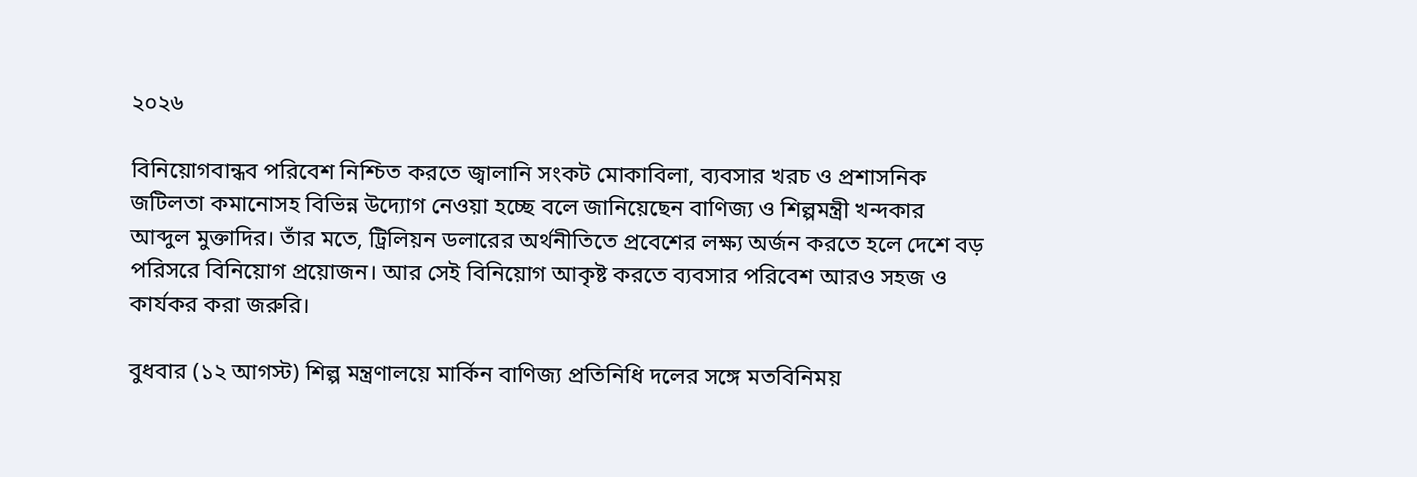২০২৬

বিনিয়োগবান্ধব পরিবেশ নিশ্চিত করতে জ্বালানি সংকট মোকাবিলা, ব্যবসার খরচ ও প্রশাসনিক জটিলতা কমানোসহ বিভিন্ন উদ্যোগ নেওয়া হচ্ছে বলে জানিয়েছেন বাণিজ্য ও শিল্পমন্ত্রী খন্দকার আব্দুল মুক্তাদির। তাঁর মতে, ট্রিলিয়ন ডলারের অর্থনীতিতে প্রবেশের লক্ষ্য অর্জন করতে হলে দেশে বড় পরিসরে বিনিয়োগ প্রয়োজন। আর সেই বিনিয়োগ আকৃষ্ট করতে ব্যবসার পরিবেশ আরও সহজ ও কার্যকর করা জরুরি।

বুধবার (১২ আগস্ট) শিল্প মন্ত্রণালয়ে মার্কিন বাণিজ্য প্রতিনিধি দলের সঙ্গে মতবিনিময়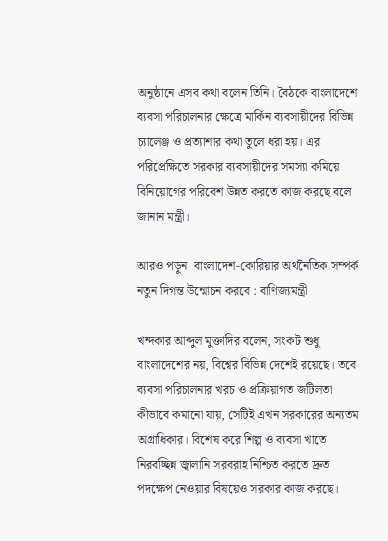অনুষ্ঠানে এসব কথা বলেন তিনি। বৈঠকে বাংলাদেশে ব্যবসা পরিচালনার ক্ষেত্রে মার্কিন ব্যবসায়ীদের বিভিন্ন চ্যালেঞ্জ ও প্রত্যাশার কথা তুলে ধরা হয়। এর পরিপ্রেক্ষিতে সরকার ব্যবসায়ীদের সমস্যা কমিয়ে বিনিয়োগের পরিবেশ উন্নত করতে কাজ করছে বলে জানান মন্ত্রী।

আরও পড়ুন  বাংলাদেশ-কোরিয়ার অর্থনৈতিক সম্পর্ক নতুন দিগন্ত উন্মোচন করবে : বাণিজ্যমন্ত্রী

খন্দকার আব্দুল মুক্তাদির বলেন, সংকট শুধু বাংলাদেশের নয়, বিশ্বের বিভিন্ন দেশেই রয়েছে। তবে ব্যবসা পরিচালনার খরচ ও প্রক্রিয়াগত জটিলতা কীভাবে কমানো যায়, সেটিই এখন সরকারের অন্যতম অগ্রাধিকার। বিশেষ করে শিল্প ও ব্যবসা খাতে নিরবচ্ছিন্ন জ্বালানি সরবরাহ নিশ্চিত করতে দ্রুত পদক্ষেপ নেওয়ার বিষয়েও সরকার কাজ করছে।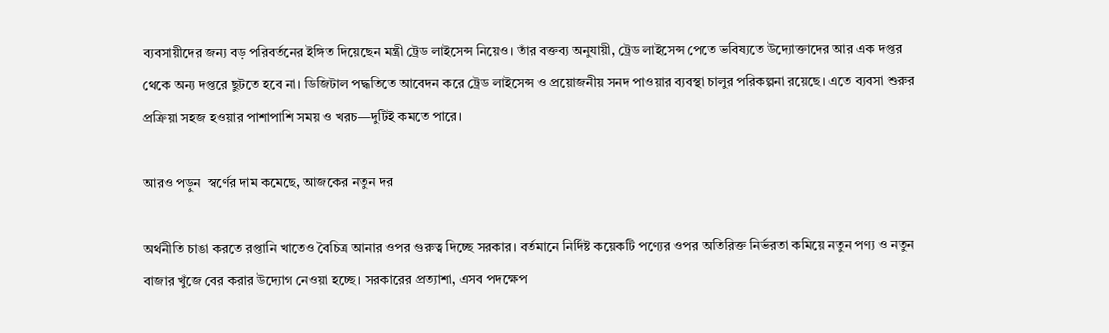ব্যবসায়ীদের জন্য বড় পরিবর্তনের ইঙ্গিত দিয়েছেন মন্ত্রী ট্রেড লাইসেন্স নিয়েও। তাঁর বক্তব্য অনুযায়ী, ট্রেড লাইসেন্স পেতে ভবিষ্যতে উদ্যোক্তাদের আর এক দপ্তর থেকে অন্য দপ্তরে ছুটতে হবে না। ডিজিটাল পদ্ধতিতে আবেদন করে ট্রেড লাইসেন্স ও প্রয়োজনীয় সনদ পাওয়ার ব্যবস্থা চালুর পরিকল্পনা রয়েছে। এতে ব্যবসা শুরুর প্রক্রিয়া সহজ হওয়ার পাশাপাশি সময় ও খরচ—দুটিই কমতে পারে।

আরও পড়ুন  স্বর্ণের দাম কমেছে, আজকের নতুন দর

অর্থনীতি চাঙা করতে রপ্তানি খাতেও বৈচিত্র আনার ওপর গুরুত্ব দিচ্ছে সরকার। বর্তমানে নির্দিষ্ট কয়েকটি পণ্যের ওপর অতিরিক্ত নির্ভরতা কমিয়ে নতুন পণ্য ও নতুন বাজার খুঁজে বের করার উদ্যোগ নেওয়া হচ্ছে। সরকারের প্রত্যাশা, এসব পদক্ষেপ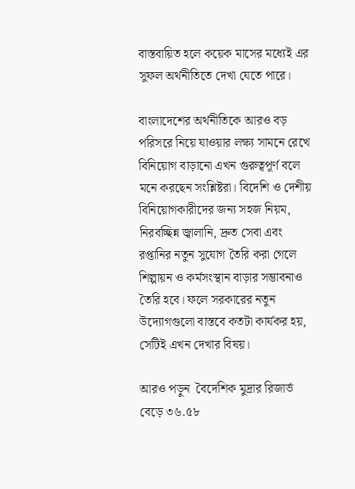বাস্তবায়িত হলে কয়েক মাসের মধ্যেই এর সুফল অর্থনীতিতে দেখা যেতে পারে।

বাংলাদেশের অর্থনীতিকে আরও বড় পরিসরে নিয়ে যাওয়ার লক্ষ্য সামনে রেখে বিনিয়োগ বাড়ানো এখন গুরুত্বপূর্ণ বলে মনে করছেন সংশ্লিষ্টরা। বিদেশি ও দেশীয় বিনিয়োগকারীদের জন্য সহজ নিয়ম, নিরবচ্ছিন্ন জ্বালানি, দ্রুত সেবা এবং রপ্তানির নতুন সুযোগ তৈরি করা গেলে শিল্পায়ন ও কর্মসংস্থান বাড়ার সম্ভাবনাও তৈরি হবে। ফলে সরকারের নতুন উদ্যোগগুলো বাস্তবে কতটা কার্যকর হয়, সেটিই এখন দেখার বিষয়।

আরও পড়ুন  বৈদেশিক মুদ্রার রিজার্ভ বেড়ে ৩৬.৫৮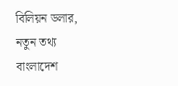বিলিয়ন ডলার, নতুন তথ্য বাংলাদেশ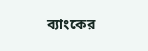ব্যাংকের